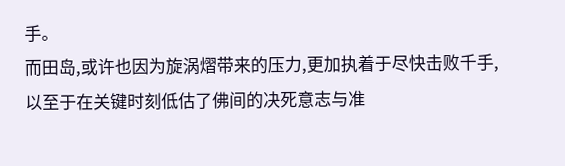手。
而田岛,或许也因为旋涡熠带来的压力,更加执着于尽快击败千手,以至于在关键时刻低估了佛间的决死意志与准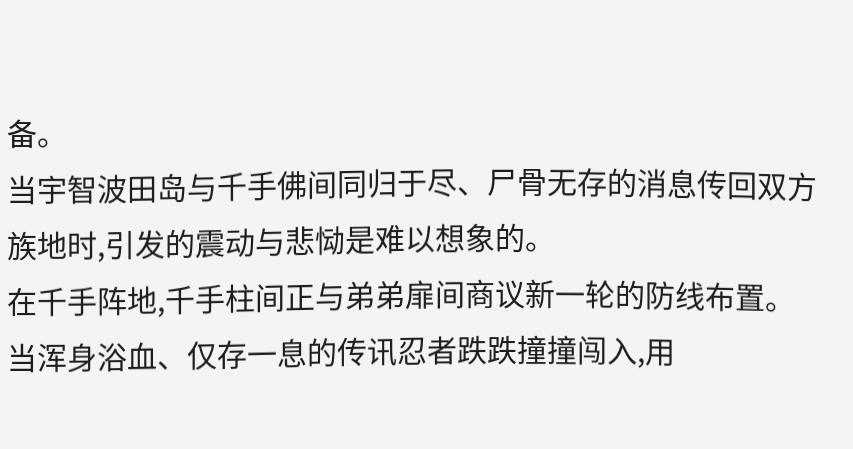备。
当宇智波田岛与千手佛间同归于尽、尸骨无存的消息传回双方族地时,引发的震动与悲恸是难以想象的。
在千手阵地,千手柱间正与弟弟扉间商议新一轮的防线布置。
当浑身浴血、仅存一息的传讯忍者跌跌撞撞闯入,用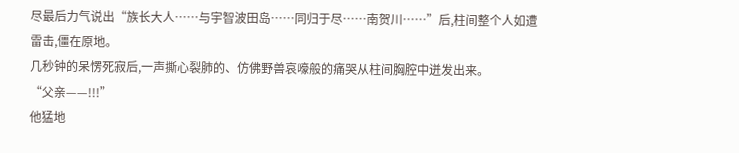尽最后力气说出“族长大人……与宇智波田岛……同归于尽……南贺川……”后,柱间整个人如遭雷击,僵在原地。
几秒钟的呆愣死寂后,一声撕心裂肺的、仿佛野兽哀嚎般的痛哭从柱间胸腔中迸发出来。
“父亲——!!!”
他猛地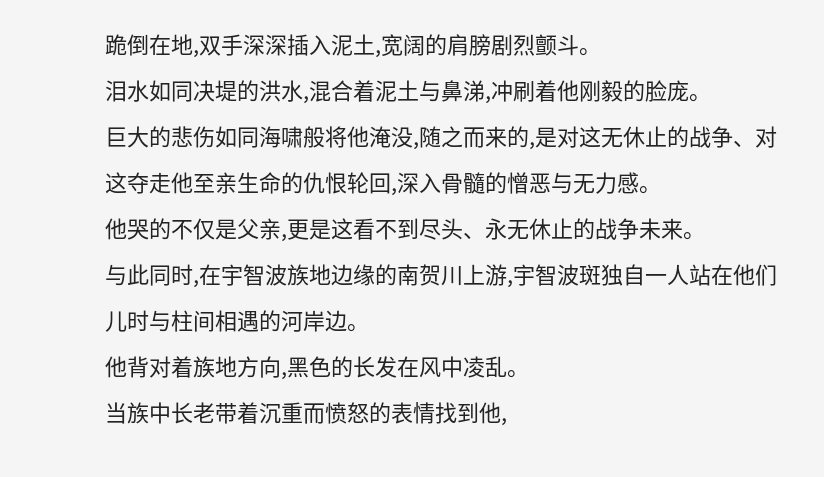跪倒在地,双手深深插入泥土,宽阔的肩膀剧烈颤斗。
泪水如同决堤的洪水,混合着泥土与鼻涕,冲刷着他刚毅的脸庞。
巨大的悲伤如同海啸般将他淹没,随之而来的,是对这无休止的战争、对这夺走他至亲生命的仇恨轮回,深入骨髓的憎恶与无力感。
他哭的不仅是父亲,更是这看不到尽头、永无休止的战争未来。
与此同时,在宇智波族地边缘的南贺川上游,宇智波斑独自一人站在他们儿时与柱间相遇的河岸边。
他背对着族地方向,黑色的长发在风中凌乱。
当族中长老带着沉重而愤怒的表情找到他,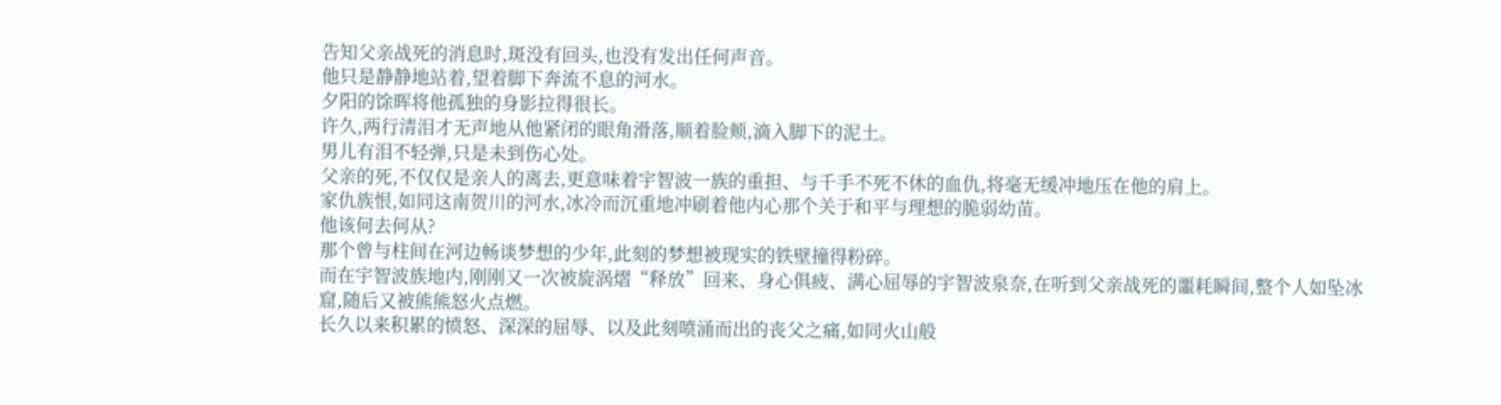告知父亲战死的消息时,斑没有回头,也没有发出任何声音。
他只是静静地站着,望着脚下奔流不息的河水。
夕阳的馀晖将他孤独的身影拉得很长。
许久,两行清泪才无声地从他紧闭的眼角滑落,顺着脸颊,滴入脚下的泥土。
男儿有泪不轻弹,只是未到伤心处。
父亲的死,不仅仅是亲人的离去,更意味着宇智波一族的重担、与千手不死不休的血仇,将毫无缓冲地压在他的肩上。
家仇族恨,如同这南贺川的河水,冰冷而沉重地冲刷着他内心那个关于和平与理想的脆弱幼苗。
他该何去何从?
那个曾与柱间在河边畅谈梦想的少年,此刻的梦想被现实的铁壁撞得粉碎。
而在宇智波族地内,刚刚又一次被旋涡熠“释放”回来、身心俱疲、满心屈辱的宇智波泉奈,在听到父亲战死的噩耗瞬间,整个人如坠冰窟,随后又被熊熊怒火点燃。
长久以来积累的愤怒、深深的屈辱、以及此刻喷涌而出的丧父之痛,如同火山般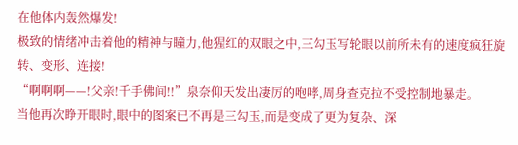在他体内轰然爆发!
极致的情绪冲击着他的精神与瞳力,他猩红的双眼之中,三勾玉写轮眼以前所未有的速度疯狂旋转、变形、连接!
“啊啊啊——!父亲!千手佛间!!”泉奈仰天发出凄厉的咆哮,周身查克拉不受控制地暴走。
当他再次睁开眼时,眼中的图案已不再是三勾玉,而是变成了更为复杂、深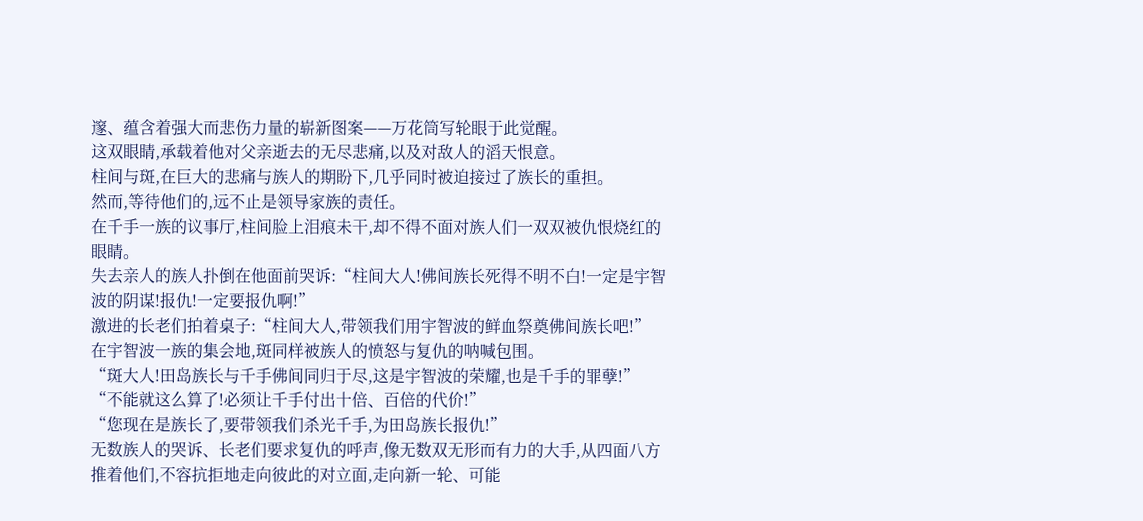邃、蕴含着强大而悲伤力量的崭新图案——万花筒写轮眼于此觉醒。
这双眼睛,承载着他对父亲逝去的无尽悲痛,以及对敌人的滔天恨意。
柱间与斑,在巨大的悲痛与族人的期盼下,几乎同时被迫接过了族长的重担。
然而,等待他们的,远不止是领导家族的责任。
在千手一族的议事厅,柱间脸上泪痕未干,却不得不面对族人们一双双被仇恨烧红的眼睛。
失去亲人的族人扑倒在他面前哭诉:“柱间大人!佛间族长死得不明不白!一定是宇智波的阴谋!报仇!一定要报仇啊!”
激进的长老们拍着桌子:“柱间大人,带领我们用宇智波的鲜血祭奠佛间族长吧!”
在宇智波一族的集会地,斑同样被族人的愤怒与复仇的呐喊包围。
“斑大人!田岛族长与千手佛间同归于尽,这是宇智波的荣耀,也是千手的罪孽!”
“不能就这么算了!必须让千手付出十倍、百倍的代价!”
“您现在是族长了,要带领我们杀光千手,为田岛族长报仇!”
无数族人的哭诉、长老们要求复仇的呼声,像无数双无形而有力的大手,从四面八方推着他们,不容抗拒地走向彼此的对立面,走向新一轮、可能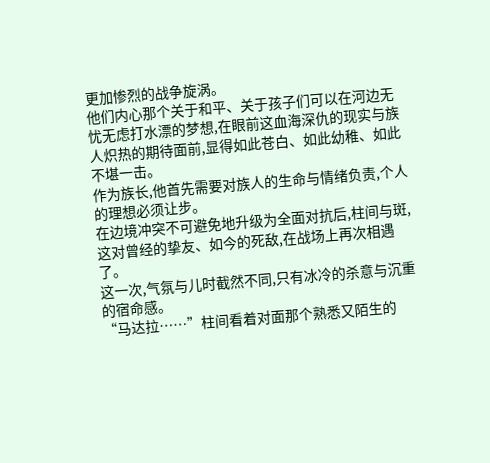更加惨烈的战争旋涡。
他们内心那个关于和平、关于孩子们可以在河边无忧无虑打水漂的梦想,在眼前这血海深仇的现实与族人炽热的期待面前,显得如此苍白、如此幼稚、如此不堪一击。
作为族长,他首先需要对族人的生命与情绪负责,个人的理想必须让步。
在边境冲突不可避免地升级为全面对抗后,柱间与斑,这对曾经的挚友、如今的死敌,在战场上再次相遇了。
这一次,气氛与儿时截然不同,只有冰冷的杀意与沉重的宿命感。
“马达拉……”柱间看着对面那个熟悉又陌生的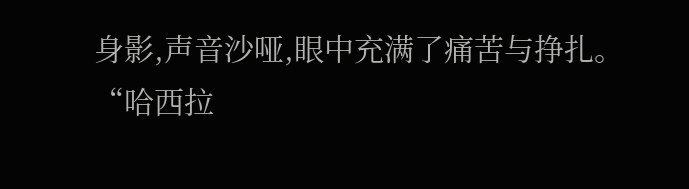身影,声音沙哑,眼中充满了痛苦与挣扎。
“哈西拉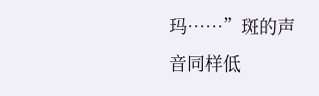玛……”斑的声音同样低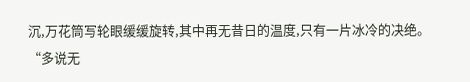沉,万花筒写轮眼缓缓旋转,其中再无昔日的温度,只有一片冰冷的决绝。
“多说无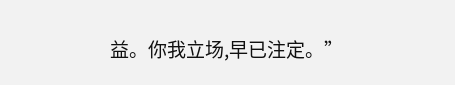益。你我立场,早已注定。”